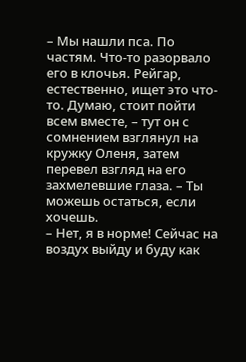– Мы нашли пса. По частям. Что-то разорвало его в клочья. Рейгар, естественно, ищет это что-то. Думаю, стоит пойти всем вместе, – тут он с сомнением взглянул на кружку Оленя, затем перевел взгляд на его захмелевшие глаза. – Ты можешь остаться, если хочешь.
– Нет, я в норме! Сейчас на воздух выйду и буду как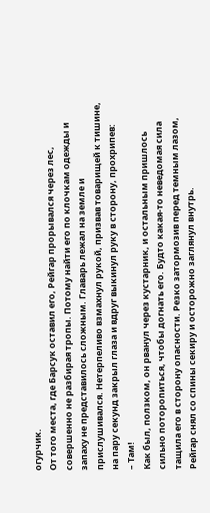огурчик.
От того места, где Барсук оставил его, Рейгар прорывался через лес, совершенно не разбирая тропы. Потому найти его по клочкам одежды и запаху не представилось сложным. Главарь лежал на земле и прислушивался. Нетерпеливо взмахнул рукой, призвав товарищей к тишине, на пару секунд закрыл глаза и вдруг выкинул руку в сторону, прохрипев:
– Там!
Как был, ползком, он рванул через кустарник, и остальным пришлось сильно поторопиться, чтобы догнать его. Будто какая-то неведомая сила тащила его в сторону опасности. Резко затормозив перед темным лазом, Рейгар снял со спины секиру и осторожно заглянул внутрь.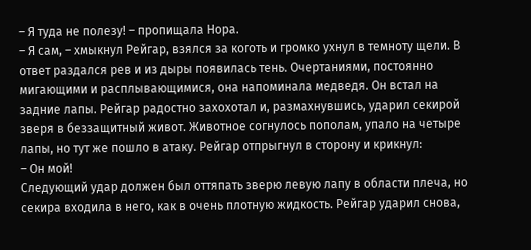– Я туда не полезу! – пропищала Нора.
– Я сам, – хмыкнул Рейгар, взялся за коготь и громко ухнул в темноту щели. В ответ раздался рев и из дыры появилась тень. Очертаниями, постоянно мигающими и расплывающимися, она напоминала медведя. Он встал на задние лапы. Рейгар радостно захохотал и, размахнувшись, ударил секирой зверя в беззащитный живот. Животное согнулось пополам, упало на четыре лапы, но тут же пошло в атаку. Рейгар отпрыгнул в сторону и крикнул:
– Он мой!
Следующий удар должен был оттяпать зверю левую лапу в области плеча, но секира входила в него, как в очень плотную жидкость. Рейгар ударил снова,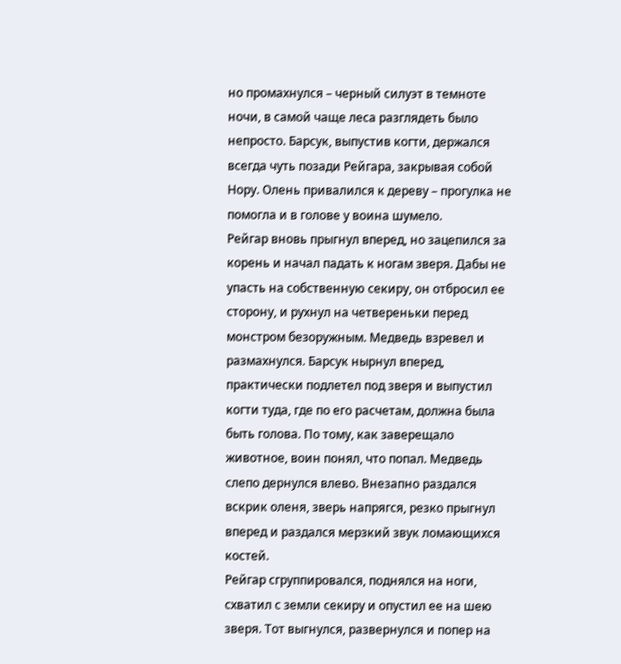но промахнулся – черный силуэт в темноте ночи, в самой чаще леса разглядеть было непросто. Барсук, выпустив когти, держался всегда чуть позади Рейгара, закрывая собой Нору. Олень привалился к дереву – прогулка не помогла и в голове у воина шумело.
Рейгар вновь прыгнул вперед, но зацепился за корень и начал падать к ногам зверя. Дабы не упасть на собственную секиру, он отбросил ее сторону, и рухнул на четвереньки перед монстром безоружным. Медведь взревел и размахнулся. Барсук нырнул вперед, практически подлетел под зверя и выпустил когти туда, где по его расчетам, должна была быть голова. По тому, как заверещало животное, воин понял, что попал. Медведь слепо дернулся влево. Внезапно раздался вскрик оленя, зверь напрягся, резко прыгнул вперед и раздался мерзкий звук ломающихся костей.
Рейгар сгруппировался, поднялся на ноги, схватил с земли секиру и опустил ее на шею зверя. Тот выгнулся, развернулся и попер на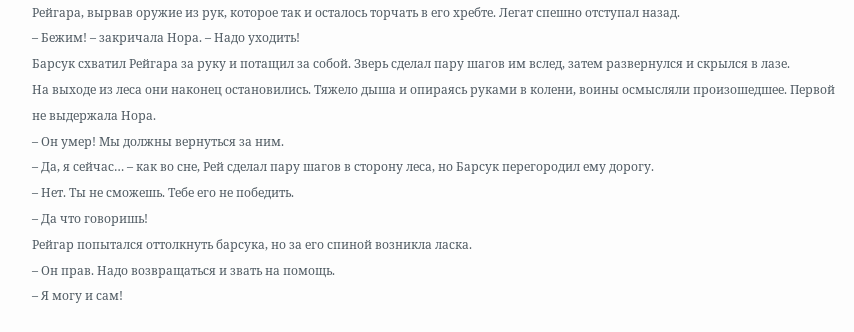Рейгара, вырвав оружие из рук, которое так и осталось торчать в его хребте. Легат спешно отступал назад.
– Бежим! – закричала Нора. – Надо уходить!
Барсук схватил Рейгара за руку и потащил за собой. Зверь сделал пару шагов им вслед, затем развернулся и скрылся в лазе.
На выходе из леса они наконец остановились. Тяжело дыша и опираясь руками в колени, воины осмысляли произошедшее. Первой не выдержала Нора.
– Он умер! Мы должны вернуться за ним.
– Да, я сейчас… – как во сне, Рей сделал пару шагов в сторону леса, но Барсук перегородил ему дорогу.
– Нет. Ты не сможешь. Тебе его не победить.
– Да что говоришь!
Рейгар попытался оттолкнуть барсука, но за его спиной возникла ласка.
– Он прав. Надо возвращаться и звать на помощь.
– Я могу и сам!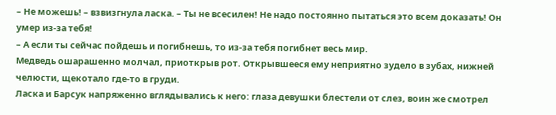– Не можешь! – взвизгнула ласка. – Ты не всесилен! Не надо постоянно пытаться это всем доказать! Он умер из-за тебя!
– А если ты сейчас пойдешь и погибнешь, то из-за тебя погибнет весь мир.
Медведь ошарашенно молчал, приоткрыв рот. Открывшееся ему неприятно зудело в зубах, нижней челюсти, щекотало где-то в груди.
Ласка и Барсук напряженно вглядывались к него: глаза девушки блестели от слез, воин же смотрел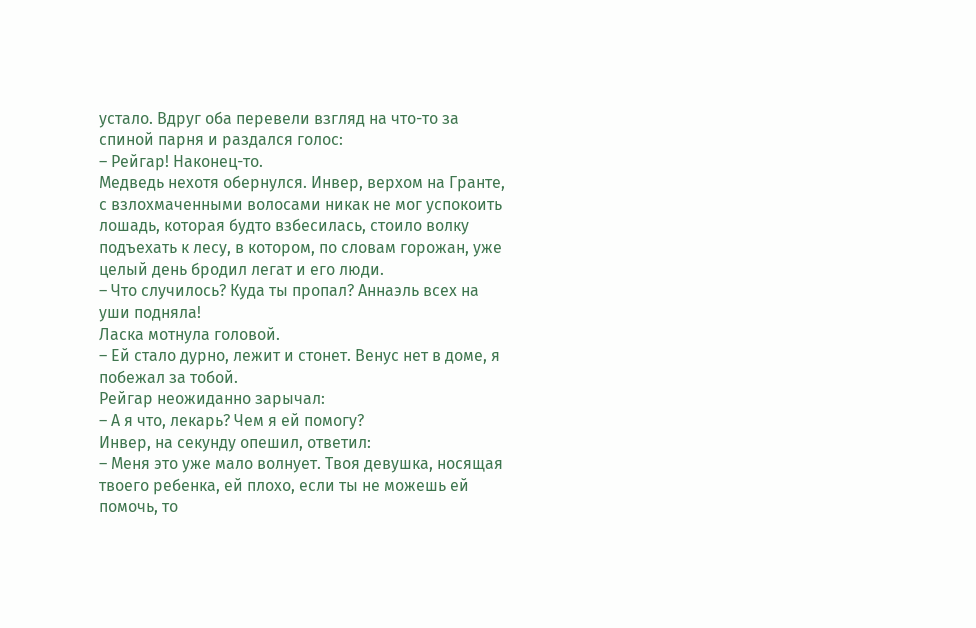устало. Вдруг оба перевели взгляд на что-то за спиной парня и раздался голос:
– Рейгар! Наконец-то.
Медведь нехотя обернулся. Инвер, верхом на Гранте, с взлохмаченными волосами никак не мог успокоить лошадь, которая будто взбесилась, стоило волку подъехать к лесу, в котором, по словам горожан, уже целый день бродил легат и его люди.
– Что случилось? Куда ты пропал? Аннаэль всех на уши подняла!
Ласка мотнула головой.
– Ей стало дурно, лежит и стонет. Венус нет в доме, я побежал за тобой.
Рейгар неожиданно зарычал:
– А я что, лекарь? Чем я ей помогу?
Инвер, на секунду опешил, ответил:
– Меня это уже мало волнует. Твоя девушка, носящая твоего ребенка, ей плохо, если ты не можешь ей помочь, то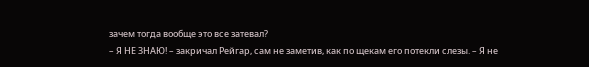зачем тогда вообще это все затевал?
– Я НЕ ЗНАЮ! – закричал Рейгар, сам не заметив, как по щекам его потекли слезы. – Я не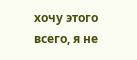хочу этого всего, я не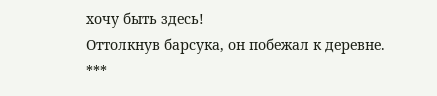хочу быть здесь!
Оттолкнув барсука, он побежал к деревне.
***